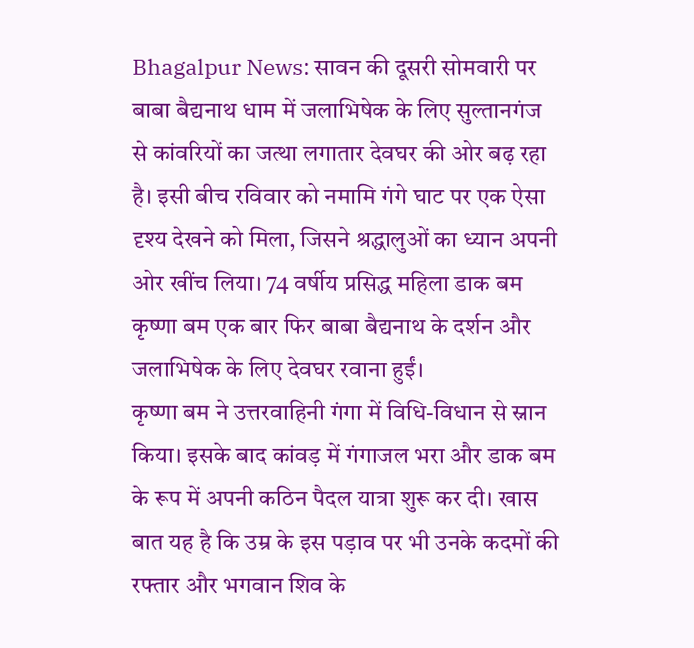Bhagalpur News: सावन की दूसरी सोमवारी पर बाबा बैद्यनाथ धाम में जलाभिषेक के लिए सुल्तानगंज से कांवरियों का जत्था लगातार देवघर की ओर बढ़ रहा है। इसी बीच रविवार को नमामि गंगे घाट पर एक ऐसा दृश्य देखने को मिला, जिसने श्रद्धालुओं का ध्यान अपनी ओर खींच लिया। 74 वर्षीय प्रसिद्ध महिला डाक बम कृष्णा बम एक बार फिर बाबा बैद्यनाथ के दर्शन और जलाभिषेक के लिए देवघर रवाना हुईं।
कृष्णा बम ने उत्तरवाहिनी गंगा में विधि-विधान से स्नान किया। इसके बाद कांवड़ में गंगाजल भरा और डाक बम के रूप में अपनी कठिन पैदल यात्रा शुरू कर दी। खास बात यह है कि उम्र के इस पड़ाव पर भी उनके कदमों की रफ्तार और भगवान शिव के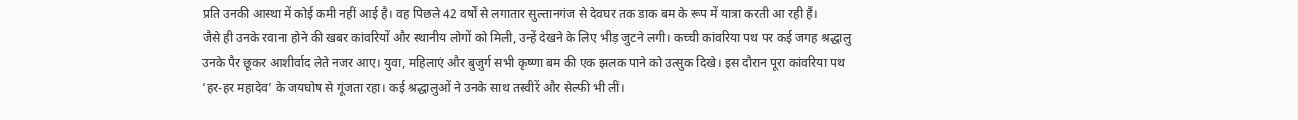प्रति उनकी आस्था में कोई कमी नहीं आई है। वह पिछले 42 वर्षों से लगातार सुल्तानगंज से देवघर तक डाक बम के रूप में यात्रा करती आ रही हैं।
जैसे ही उनके रवाना होने की खबर कांवरियों और स्थानीय लोगों को मिली, उन्हें देखने के लिए भीड़ जुटने लगी। कच्ची कांवरिया पथ पर कई जगह श्रद्धालु उनके पैर छूकर आशीर्वाद लेते नजर आए। युवा, महिलाएं और बुजुर्ग सभी कृष्णा बम की एक झलक पाने को उत्सुक दिखे। इस दौरान पूरा कांवरिया पथ ‘हर-हर महादेव’ के जयघोष से गूंजता रहा। कई श्रद्धालुओं ने उनके साथ तस्वीरें और सेल्फी भी लीं।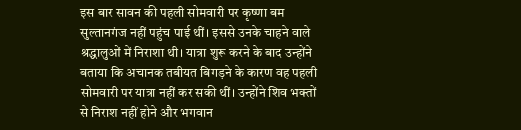इस बार सावन की पहली सोमवारी पर कृष्णा बम सुल्तानगंज नहीं पहुंच पाई थीं। इससे उनके चाहने वाले श्रद्धालुओं में निराशा थी। यात्रा शुरू करने के बाद उन्होंने बताया कि अचानक तबीयत बिगड़ने के कारण वह पहली सोमवारी पर यात्रा नहीं कर सकी थीं। उन्होंने शिव भक्तों से निराश नहीं होने और भगवान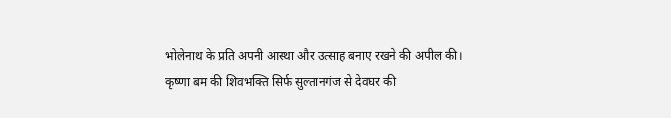भोलेनाथ के प्रति अपनी आस्था और उत्साह बनाए रखने की अपील की।
कृष्णा बम की शिवभक्ति सिर्फ सुल्तानगंज से देवघर की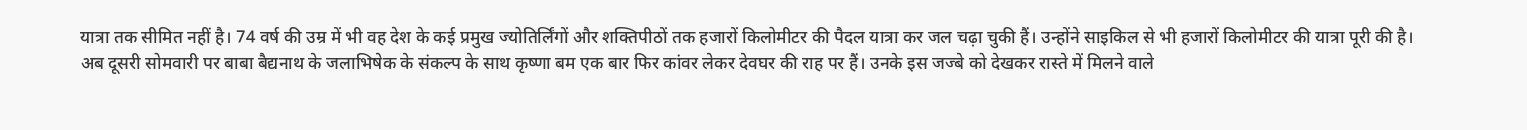यात्रा तक सीमित नहीं है। 74 वर्ष की उम्र में भी वह देश के कई प्रमुख ज्योतिर्लिंगों और शक्तिपीठों तक हजारों किलोमीटर की पैदल यात्रा कर जल चढ़ा चुकी हैं। उन्होंने साइकिल से भी हजारों किलोमीटर की यात्रा पूरी की है।
अब दूसरी सोमवारी पर बाबा बैद्यनाथ के जलाभिषेक के संकल्प के साथ कृष्णा बम एक बार फिर कांवर लेकर देवघर की राह पर हैं। उनके इस जज्बे को देखकर रास्ते में मिलने वाले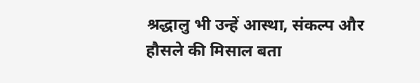श्रद्धालु भी उन्हें आस्था, संकल्प और हौसले की मिसाल बता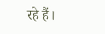रहे हैं।